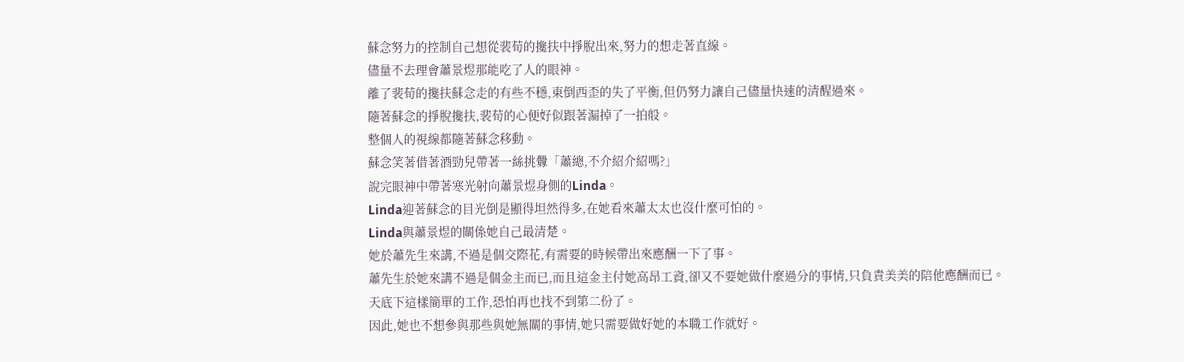蘇念努力的控制自己想從裴荀的攙扶中掙脫出來,努力的想走著直線。
儘量不去理會蕭景煜那能吃了人的眼神。
離了裴荀的攙扶蘇念走的有些不穩,東倒西歪的失了平衡,但仍努力讓自己儘量快速的清醒過來。
隨著蘇念的掙脫攙扶,裴荀的心便好似跟著漏掉了一拍般。
整個人的視線都隨著蘇念移動。
蘇念笑著借著酒勁兒帶著一絲挑釁「蕭總,不介紹介紹嗎?」
說完眼神中帶著寒光射向蕭景煜身側的Linda。
Linda迎著蘇念的目光倒是顯得坦然得多,在她看來蕭太太也沒什麼可怕的。
Linda與蕭景煜的關係她自己最清楚。
她於蕭先生來講,不過是個交際花,有需要的時候帶出來應酬一下了事。
蕭先生於她來講不過是個金主而已,而且這金主付她高昂工資,卻又不要她做什麼過分的事情,只負責美美的陪他應酬而已。
天底下這樣簡單的工作,恐怕再也找不到第二份了。
因此,她也不想參與那些與她無關的事情,她只需要做好她的本職工作就好。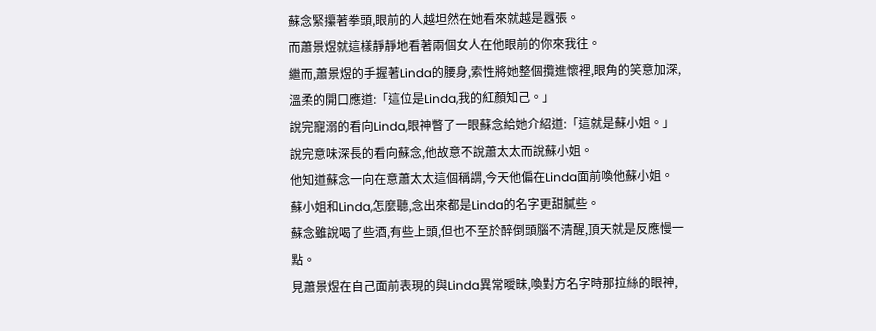蘇念緊攥著拳頭,眼前的人越坦然在她看來就越是囂張。
而蕭景煜就這樣靜靜地看著兩個女人在他眼前的你來我往。
繼而,蕭景煜的手握著Linda的腰身,索性將她整個攬進懷裡,眼角的笑意加深,溫柔的開口應道:「這位是Linda,我的紅顏知己。」
說完寵溺的看向Linda,眼神瞥了一眼蘇念給她介紹道:「這就是蘇小姐。」
說完意味深長的看向蘇念,他故意不說蕭太太而說蘇小姐。
他知道蘇念一向在意蕭太太這個稱謂,今天他偏在Linda面前喚他蘇小姐。
蘇小姐和Linda,怎麼聽,念出來都是Linda的名字更甜膩些。
蘇念雖說喝了些酒,有些上頭,但也不至於醉倒頭腦不清醒,頂天就是反應慢一點。
見蕭景煜在自己面前表現的與Linda異常曖昧,喚對方名字時那拉絲的眼神,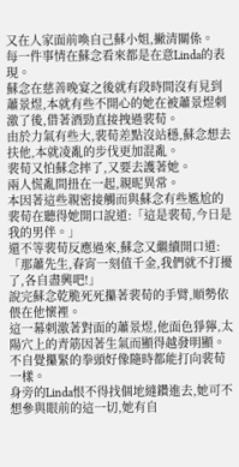又在人家面前喚自己蘇小姐,撇清關係。
每一件事情在蘇念看來都是在意Linda的表現。
蘇念在慈善晚宴之後就有段時間沒有見到蕭景煜,本就有些不開心的她在被蕭景煜刺激了後,借著酒勁直接拽過裴荀。
由於力氣有些大,裴荀差點沒站穩,蘇念想去扶他,本就凌亂的步伐更加混亂。
裴荀又怕蘇念摔了,又要去護著她。
兩人慌亂間扭在一起,親昵異常。
本因著這些親密接觸而與蘇念有些尷尬的裴荀在聽得她開口說道:「這是裴荀,今日是我的男伴。」
還不等裴荀反應過來,蘇念又繼續開口道:「那蕭先生,春宵一刻值千金,我們就不打擾了,各自盡興吧!」
說完蘇念乾脆死死攥著裴荀的手臂,順勢依偎在他懷裡。
這一幕刺激著對面的蕭景煜,他面色猙獰,太陽穴上的青筋因著生氣而顯得越發明顯。
不自覺攥緊的拳頭好像隨時都能打向裴荀一樣。
身旁的Linda恨不得找個地縫鑽進去,她可不想參與眼前的這一切,她有自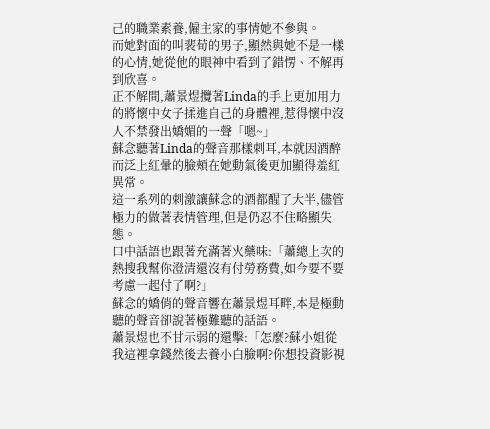己的職業素養,僱主家的事情她不參與。
而她對面的叫裴荀的男子,顯然與她不是一樣的心情,她從他的眼神中看到了錯愣、不解再到欣喜。
正不解間,蕭景煜攬著Linda的手上更加用力的將懷中女子揉進自己的身體裡,惹得懷中沒人不禁發出嬌媚的一聲「嗯~」
蘇念聽著Linda的聲音那樣刺耳,本就因酒醉而泛上紅暈的臉頰在她動氣後更加顯得羞紅異常。
這一系列的刺激讓蘇念的酒都醒了大半,儘管極力的做著表情管理,但是仍忍不住略顯失態。
口中話語也跟著充滿著火藥味:「蕭總上次的熱搜我幫你澄清還沒有付勞務費,如今要不要考慮一起付了啊?」
蘇念的嬌俏的聲音響在蕭景煜耳畔,本是極動聽的聲音卻說著極難聽的話語。
蕭景煜也不甘示弱的還擊:「怎麼?蘇小姐從我這裡拿錢然後去養小白臉啊?你想投資影視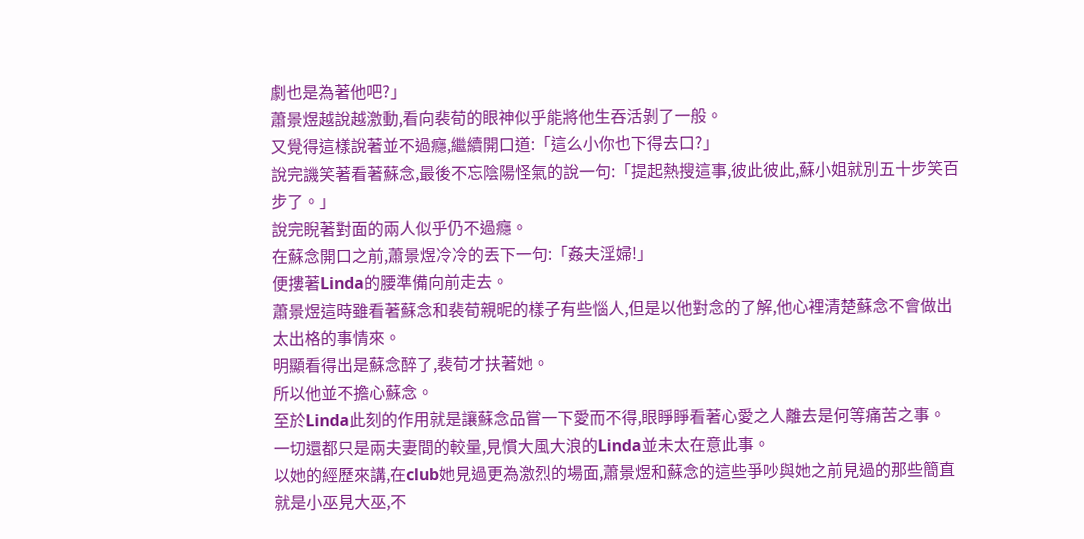劇也是為著他吧?」
蕭景煜越說越激動,看向裴荀的眼神似乎能將他生吞活剝了一般。
又覺得這樣說著並不過癮,繼續開口道:「這么小你也下得去口?」
說完譏笑著看著蘇念,最後不忘陰陽怪氣的說一句:「提起熱搜這事,彼此彼此,蘇小姐就別五十步笑百步了。」
說完睨著對面的兩人似乎仍不過癮。
在蘇念開口之前,蕭景煜冷冷的丟下一句:「姦夫淫婦!」
便摟著Linda的腰準備向前走去。
蕭景煜這時雖看著蘇念和裴荀親昵的樣子有些惱人,但是以他對念的了解,他心裡清楚蘇念不會做出太出格的事情來。
明顯看得出是蘇念醉了,裴荀才扶著她。
所以他並不擔心蘇念。
至於Linda此刻的作用就是讓蘇念品嘗一下愛而不得,眼睜睜看著心愛之人離去是何等痛苦之事。
一切還都只是兩夫妻間的較量,見慣大風大浪的Linda並未太在意此事。
以她的經歷來講,在club她見過更為激烈的場面,蕭景煜和蘇念的這些爭吵與她之前見過的那些簡直就是小巫見大巫,不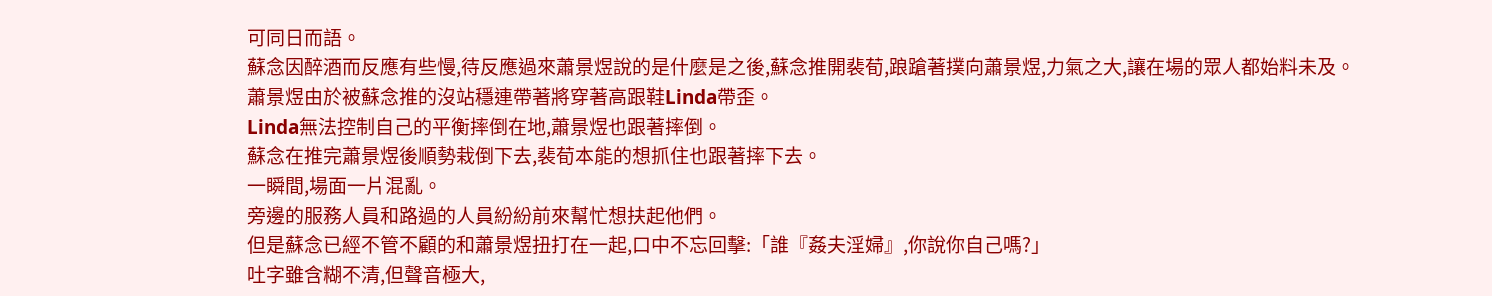可同日而語。
蘇念因醉酒而反應有些慢,待反應過來蕭景煜說的是什麼是之後,蘇念推開裴荀,踉蹌著撲向蕭景煜,力氣之大,讓在場的眾人都始料未及。
蕭景煜由於被蘇念推的沒站穩連帶著將穿著高跟鞋Linda帶歪。
Linda無法控制自己的平衡摔倒在地,蕭景煜也跟著摔倒。
蘇念在推完蕭景煜後順勢栽倒下去,裴荀本能的想抓住也跟著摔下去。
一瞬間,場面一片混亂。
旁邊的服務人員和路過的人員紛紛前來幫忙想扶起他們。
但是蘇念已經不管不顧的和蕭景煜扭打在一起,口中不忘回擊:「誰『姦夫淫婦』,你說你自己嗎?」
吐字雖含糊不清,但聲音極大,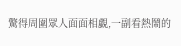驚得周圍眾人面面相覷,一副看熱鬧的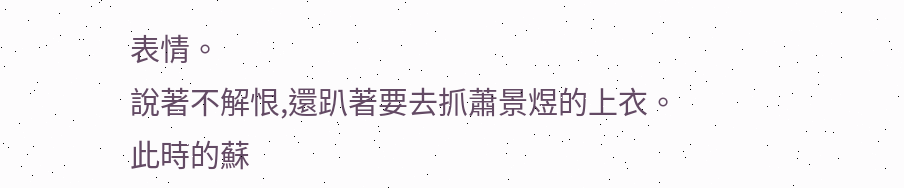表情。
說著不解恨,還趴著要去抓蕭景煜的上衣。
此時的蘇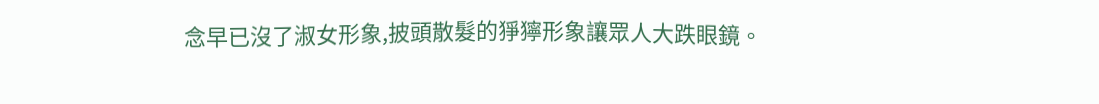念早已沒了淑女形象,披頭散髮的猙獰形象讓眾人大跌眼鏡。